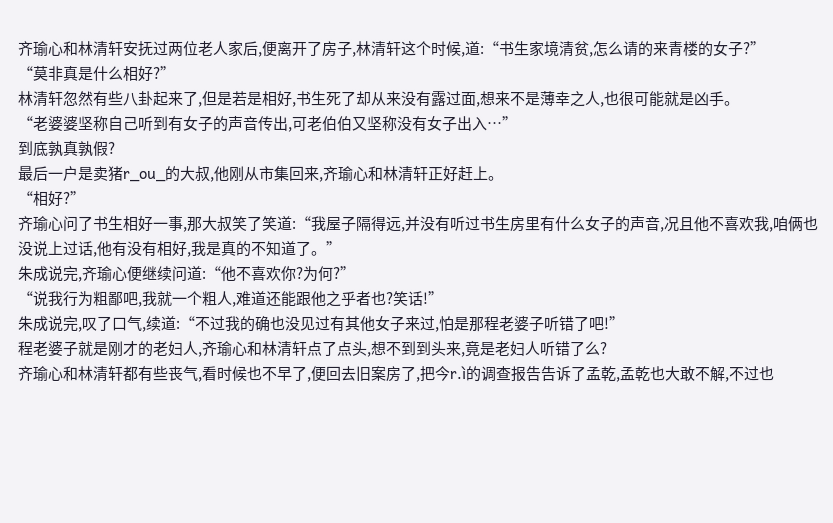齐瑜心和林清轩安抚过两位老人家后,便离开了房子,林清轩这个时候,道:“书生家境清贫,怎么请的来青楼的女子?”
“莫非真是什么相好?”
林清轩忽然有些八卦起来了,但是若是相好,书生死了却从来没有露过面,想来不是薄幸之人,也很可能就是凶手。
“老婆婆坚称自己听到有女子的声音传出,可老伯伯又坚称没有女子出入…”
到底孰真孰假?
最后一户是卖猪r_ou_的大叔,他刚从市集回来,齐瑜心和林清轩正好赶上。
“相好?”
齐瑜心问了书生相好一事,那大叔笑了笑道:“我屋子隔得远,并没有听过书生房里有什么女子的声音,况且他不喜欢我,咱俩也没说上过话,他有没有相好,我是真的不知道了。”
朱成说完,齐瑜心便继续问道:“他不喜欢你?为何?”
“说我行为粗鄙吧,我就一个粗人,难道还能跟他之乎者也?笑话!”
朱成说完,叹了口气,续道:“不过我的确也没见过有其他女子来过,怕是那程老婆子听错了吧!”
程老婆子就是刚才的老妇人,齐瑜心和林清轩点了点头,想不到到头来,竟是老妇人听错了么?
齐瑜心和林清轩都有些丧气,看时候也不早了,便回去旧案房了,把今r.ì的调查报告告诉了孟乾,孟乾也大敢不解,不过也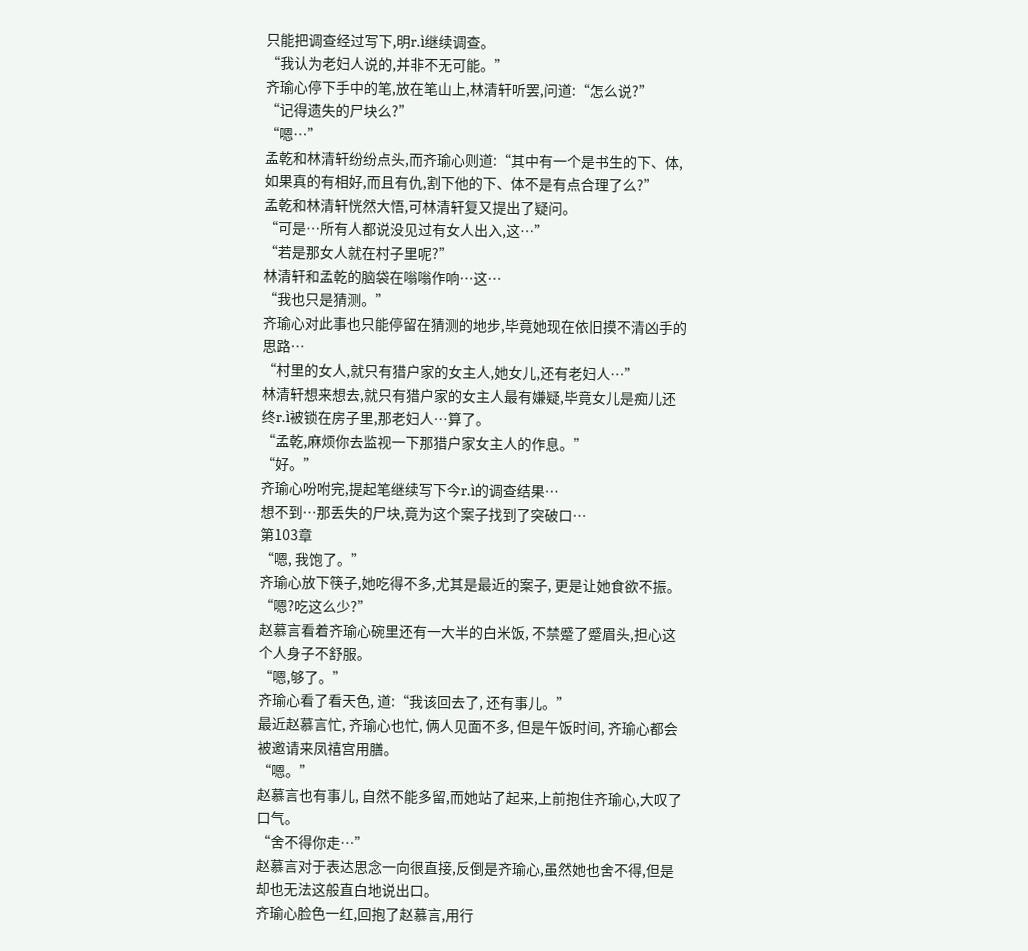只能把调查经过写下,明r.ì继续调查。
“我认为老妇人说的,并非不无可能。”
齐瑜心停下手中的笔,放在笔山上,林清轩听罢,问道:“怎么说?”
“记得遗失的尸块么?”
“嗯…”
孟乾和林清轩纷纷点头,而齐瑜心则道:“其中有一个是书生的下、体,如果真的有相好,而且有仇,割下他的下、体不是有点合理了么?”
孟乾和林清轩恍然大悟,可林清轩复又提出了疑问。
“可是…所有人都说没见过有女人出入,这…”
“若是那女人就在村子里呢?”
林清轩和孟乾的脑袋在嗡嗡作响…这…
“我也只是猜测。”
齐瑜心对此事也只能停留在猜测的地步,毕竟她现在依旧摸不清凶手的思路…
“村里的女人,就只有猎户家的女主人,她女儿,还有老妇人…”
林清轩想来想去,就只有猎户家的女主人最有嫌疑,毕竟女儿是痴儿还终r.ì被锁在房子里,那老妇人…算了。
“孟乾,麻烦你去监视一下那猎户家女主人的作息。”
“好。”
齐瑜心吩咐完,提起笔继续写下今r.ì的调查结果…
想不到…那丢失的尸块,竟为这个案子找到了突破口…
第103章
“嗯, 我饱了。”
齐瑜心放下筷子,她吃得不多,尤其是最近的案子, 更是让她食欲不振。
“嗯?吃这么少?”
赵慕言看着齐瑜心碗里还有一大半的白米饭, 不禁蹙了蹙眉头,担心这个人身子不舒服。
“嗯,够了。”
齐瑜心看了看天色, 道:“我该回去了, 还有事儿。”
最近赵慕言忙, 齐瑜心也忙, 俩人见面不多, 但是午饭时间, 齐瑜心都会被邀请来凤禧宫用膳。
“嗯。”
赵慕言也有事儿, 自然不能多留,而她站了起来,上前抱住齐瑜心,大叹了口气。
“舍不得你走…”
赵慕言对于表达思念一向很直接,反倒是齐瑜心,虽然她也舍不得,但是却也无法这般直白地说出口。
齐瑜心脸色一红,回抱了赵慕言,用行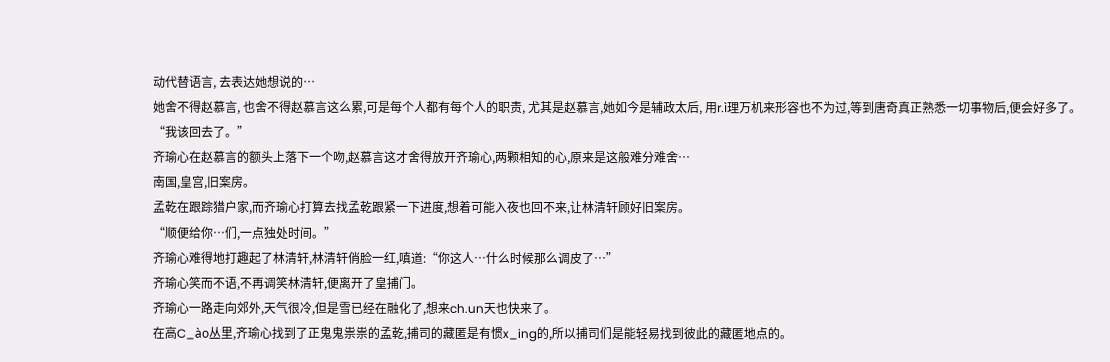动代替语言, 去表达她想说的…
她舍不得赵慕言, 也舍不得赵慕言这么累,可是每个人都有每个人的职责, 尤其是赵慕言,她如今是辅政太后, 用r.ì理万机来形容也不为过,等到唐奇真正熟悉一切事物后,便会好多了。
“我该回去了。”
齐瑜心在赵慕言的额头上落下一个吻,赵慕言这才舍得放开齐瑜心,两颗相知的心,原来是这般难分难舍…
南国,皇宫,旧案房。
孟乾在跟踪猎户家,而齐瑜心打算去找孟乾跟紧一下进度,想着可能入夜也回不来,让林清轩顾好旧案房。
“顺便给你…们,一点独处时间。”
齐瑜心难得地打趣起了林清轩,林清轩俏脸一红,嗔道:“你这人…什么时候那么调皮了…”
齐瑜心笑而不语,不再调笑林清轩,便离开了皇捕门。
齐瑜心一路走向郊外,天气很冷,但是雪已经在融化了,想来ch.un天也快来了。
在高C_ào丛里,齐瑜心找到了正鬼鬼祟祟的孟乾,捕司的藏匿是有惯x_ing的,所以捕司们是能轻易找到彼此的藏匿地点的。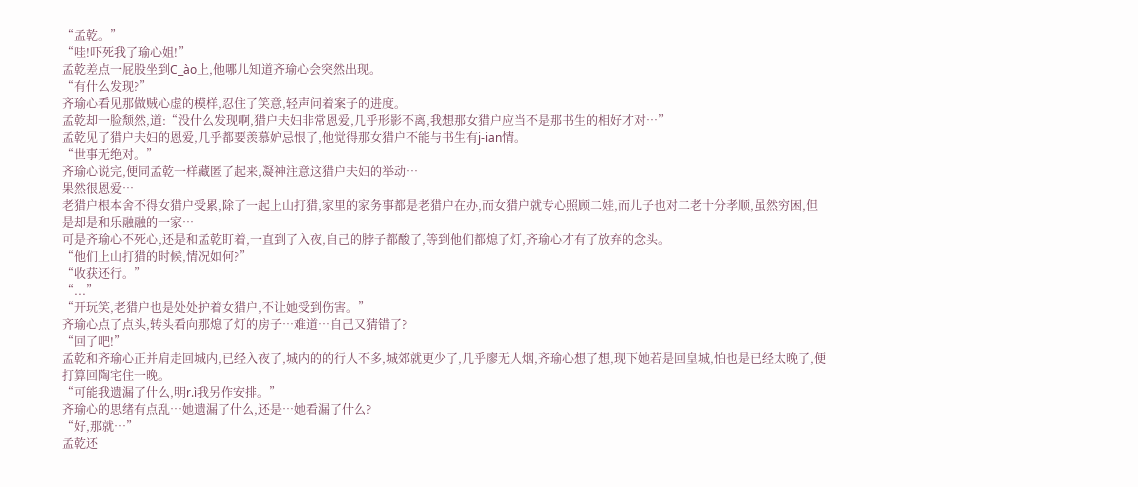“孟乾。”
“哇!吓死我了瑜心姐!”
孟乾差点一屁股坐到C_ào上,他哪儿知道齐瑜心会突然出现。
“有什么发现?”
齐瑜心看见那做贼心虚的模样,忍住了笑意,轻声问着案子的进度。
孟乾却一脸颓然,道:“没什么发现啊,猎户夫妇非常恩爱,几乎形影不离,我想那女猎户应当不是那书生的相好才对…”
孟乾见了猎户夫妇的恩爱,几乎都要羡慕妒忌恨了,他觉得那女猎户不能与书生有j-ian情。
“世事无绝对。”
齐瑜心说完,便同孟乾一样藏匿了起来,凝神注意这猎户夫妇的举动…
果然很恩爱…
老猎户根本舍不得女猎户受累,除了一起上山打猎,家里的家务事都是老猎户在办,而女猎户就专心照顾二娃,而儿子也对二老十分孝顺,虽然穷困,但是却是和乐融融的一家…
可是齐瑜心不死心,还是和孟乾盯着,一直到了入夜,自己的脖子都酸了,等到他们都熄了灯,齐瑜心才有了放弃的念头。
“他们上山打猎的时候,情况如何?”
“收获还行。”
“...”
“开玩笑,老猎户也是处处护着女猎户,不让她受到伤害。”
齐瑜心点了点头,转头看向那熄了灯的房子…难道…自己又猜错了?
“回了吧!”
孟乾和齐瑜心正并肩走回城内,已经入夜了,城内的的行人不多,城郊就更少了,几乎廖无人烟,齐瑜心想了想,现下她若是回皇城,怕也是已经太晚了,便打算回陶宅住一晚。
“可能我遗漏了什么,明r.ì我另作安排。”
齐瑜心的思绪有点乱…她遗漏了什么,还是…她看漏了什么?
“好,那就…”
孟乾还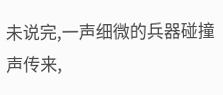未说完,一声细微的兵器碰撞声传来,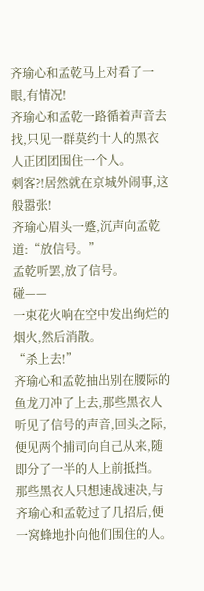齐瑜心和孟乾马上对看了一眼,有情况!
齐瑜心和孟乾一路循着声音去找,只见一群莫约十人的黑衣人正团团围住一个人。
刺客?!居然就在京城外闹事,这般嚣张!
齐瑜心眉头一蹙,沉声向孟乾道:“放信号。”
孟乾听罢,放了信号。
碰——
一束花火响在空中发出绚烂的烟火,然后消散。
“杀上去!”
齐瑜心和孟乾抽出别在腰际的鱼龙刀冲了上去,那些黑衣人听见了信号的声音,回头之际,便见两个捕司向自己从来,随即分了一半的人上前抵挡。
那些黑衣人只想速战速决,与齐瑜心和孟乾过了几招后,便一窝蜂地扑向他们围住的人。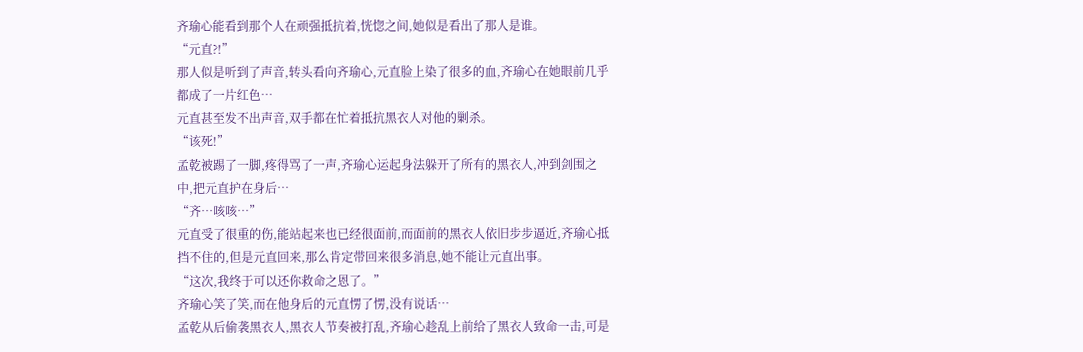齐瑜心能看到那个人在顽强抵抗着,恍惚之间,她似是看出了那人是谁。
“元直?!”
那人似是听到了声音,转头看向齐瑜心,元直脸上染了很多的血,齐瑜心在她眼前几乎都成了一片红色…
元直甚至发不出声音,双手都在忙着抵抗黑衣人对他的剿杀。
“该死!”
孟乾被踢了一脚,疼得骂了一声,齐瑜心运起身法躲开了所有的黑衣人,冲到剑围之中,把元直护在身后…
“齐…咳咳…”
元直受了很重的伤,能站起来也已经很面前,而面前的黑衣人依旧步步逼近,齐瑜心抵挡不住的,但是元直回来,那么肯定带回来很多消息,她不能让元直出事。
“这次,我终于可以还你救命之恩了。”
齐瑜心笑了笑,而在他身后的元直愣了愣,没有说话…
孟乾从后偷袭黑衣人,黑衣人节奏被打乱,齐瑜心趁乱上前给了黑衣人致命一击,可是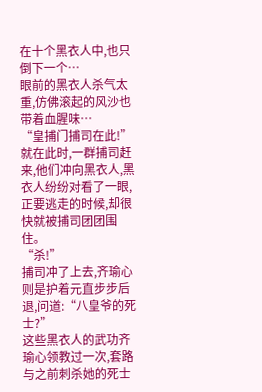在十个黑衣人中,也只倒下一个…
眼前的黑衣人杀气太重,仿佛滚起的风沙也带着血腥味…
“皇捕门捕司在此!”
就在此时,一群捕司赶来,他们冲向黑衣人,黑衣人纷纷对看了一眼,正要逃走的时候,却很快就被捕司团团围住。
“杀!”
捕司冲了上去,齐瑜心则是护着元直步步后退,问道:“八皇爷的死士?”
这些黑衣人的武功齐瑜心领教过一次,套路与之前刺杀她的死士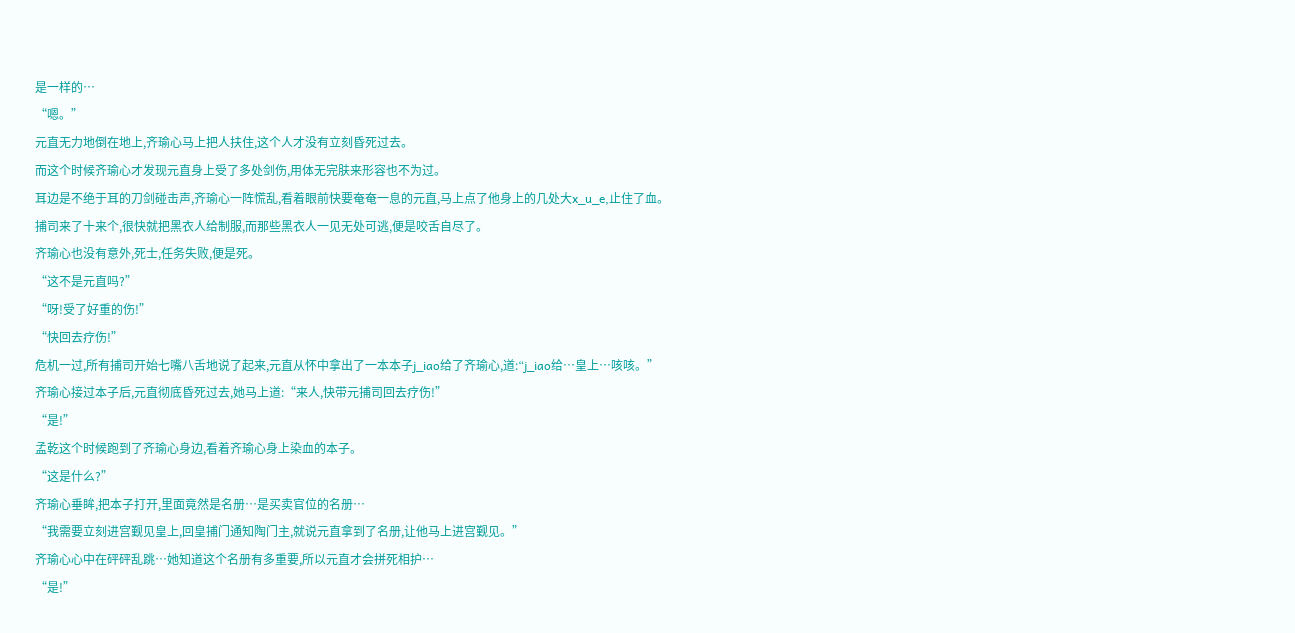是一样的…
“嗯。”
元直无力地倒在地上,齐瑜心马上把人扶住,这个人才没有立刻昏死过去。
而这个时候齐瑜心才发现元直身上受了多处剑伤,用体无完肤来形容也不为过。
耳边是不绝于耳的刀剑碰击声,齐瑜心一阵慌乱,看着眼前快要奄奄一息的元直,马上点了他身上的几处大x_u_e,止住了血。
捕司来了十来个,很快就把黑衣人给制服,而那些黑衣人一见无处可逃,便是咬舌自尽了。
齐瑜心也没有意外,死士,任务失败,便是死。
“这不是元直吗?”
“呀!受了好重的伤!”
“快回去疗伤!”
危机一过,所有捕司开始七嘴八舌地说了起来,元直从怀中拿出了一本本子j_iao给了齐瑜心,道:“j_iao给…皇上…咳咳。”
齐瑜心接过本子后,元直彻底昏死过去,她马上道:“来人,快带元捕司回去疗伤!”
“是!”
孟乾这个时候跑到了齐瑜心身边,看着齐瑜心身上染血的本子。
“这是什么?”
齐瑜心垂眸,把本子打开,里面竟然是名册…是买卖官位的名册…
“我需要立刻进宫觐见皇上,回皇捕门通知陶门主,就说元直拿到了名册,让他马上进宫觐见。”
齐瑜心心中在砰砰乱跳…她知道这个名册有多重要,所以元直才会拼死相护…
“是!”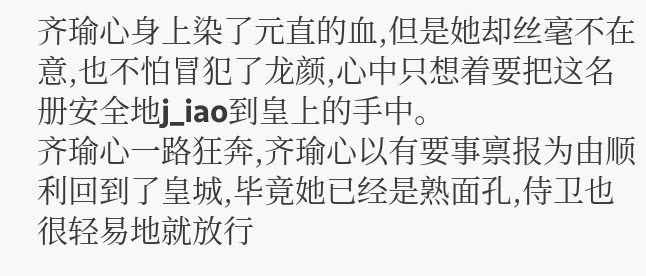齐瑜心身上染了元直的血,但是她却丝毫不在意,也不怕冒犯了龙颜,心中只想着要把这名册安全地j_iao到皇上的手中。
齐瑜心一路狂奔,齐瑜心以有要事禀报为由顺利回到了皇城,毕竟她已经是熟面孔,侍卫也很轻易地就放行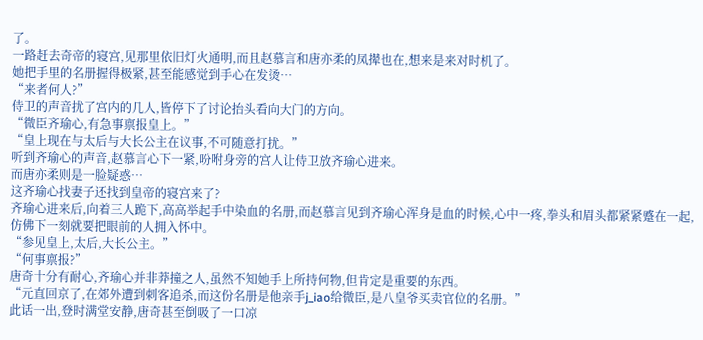了。
一路赶去奇帝的寝宫,见那里依旧灯火通明,而且赵慕言和唐亦柔的凤撵也在,想来是来对时机了。
她把手里的名册握得极紧,甚至能感觉到手心在发烫…
“来者何人?”
侍卫的声音扰了宫内的几人,皆停下了讨论抬头看向大门的方向。
“微臣齐瑜心,有急事禀报皇上。”
“皇上现在与太后与大长公主在议事,不可随意打扰。”
听到齐瑜心的声音,赵慕言心下一紧,吩咐身旁的宫人让侍卫放齐瑜心进来。
而唐亦柔则是一脸疑惑…
这齐瑜心找妻子还找到皇帝的寝宫来了?
齐瑜心进来后,向着三人跪下,高高举起手中染血的名册,而赵慕言见到齐瑜心浑身是血的时候,心中一疼,拳头和眉头都紧紧蹙在一起,仿佛下一刻就要把眼前的人拥入怀中。
“参见皇上,太后,大长公主。”
“何事禀报?”
唐奇十分有耐心,齐瑜心并非莽撞之人,虽然不知她手上所持何物,但肯定是重要的东西。
“元直回京了,在郊外遭到刺客追杀,而这份名册是他亲手j_iao给微臣,是八皇爷买卖官位的名册。”
此话一出,登时满堂安静,唐奇甚至倒吸了一口凉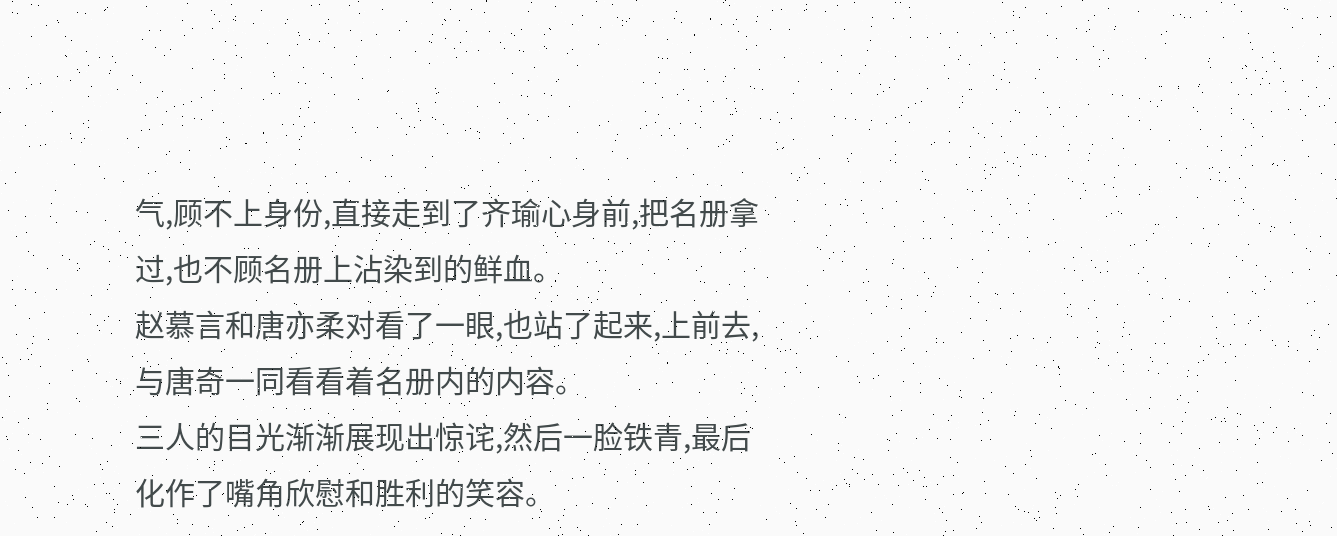气,顾不上身份,直接走到了齐瑜心身前,把名册拿过,也不顾名册上沾染到的鲜血。
赵慕言和唐亦柔对看了一眼,也站了起来,上前去,与唐奇一同看看着名册内的内容。
三人的目光渐渐展现出惊诧,然后一脸铁青,最后化作了嘴角欣慰和胜利的笑容。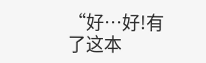“好…好!有了这本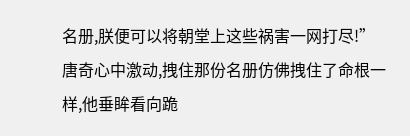名册,朕便可以将朝堂上这些祸害一网打尽!”
唐奇心中激动,拽住那份名册仿佛拽住了命根一样,他垂眸看向跪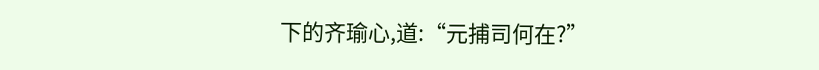下的齐瑜心,道:“元捕司何在?”